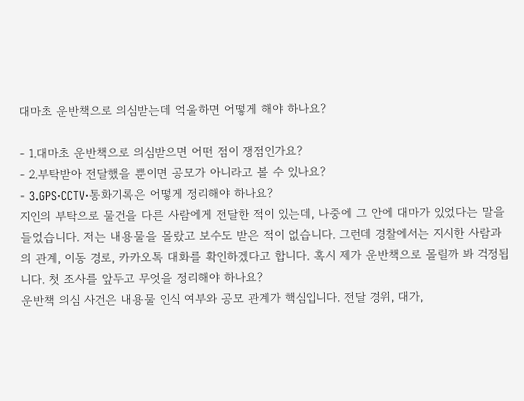대마초 운반책으로 의심받는데 억울하면 어떻게 해야 하나요?

- 1.대마초 운반책으로 의심받으면 어떤 점이 쟁점인가요?
- 2.부탁받아 전달했을 뿐이면 공모가 아니라고 볼 수 있나요?
- 3.GPS·CCTV·통화기록은 어떻게 정리해야 하나요?
지인의 부탁으로 물건을 다른 사람에게 전달한 적이 있는데, 나중에 그 안에 대마가 있었다는 말을 들었습니다. 저는 내용물을 몰랐고 보수도 받은 적이 없습니다. 그런데 경찰에서는 지시한 사람과의 관계, 이동 경로, 카카오톡 대화를 확인하겠다고 합니다. 혹시 제가 운반책으로 몰릴까 봐 걱정됩니다. 첫 조사를 앞두고 무엇을 정리해야 하나요?
운반책 의심 사건은 내용물 인식 여부와 공모 관계가 핵심입니다. 전달 경위, 대가,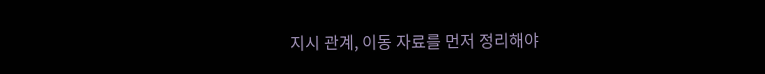지시 관계, 이동 자료를 먼저 정리해야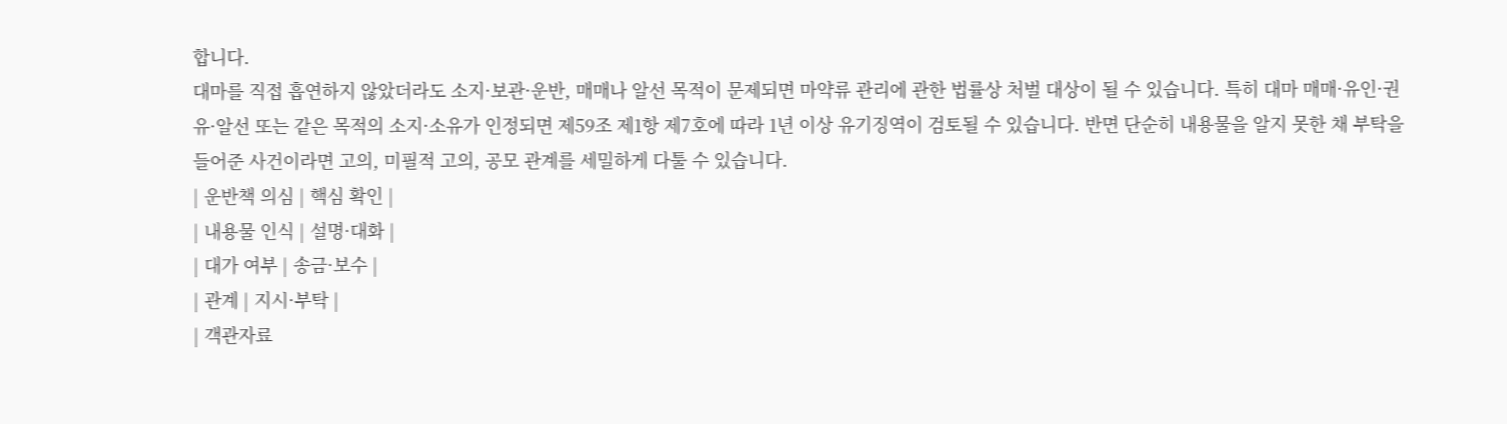합니다.
대마를 직접 흡연하지 않았더라도 소지·보관·운반, 매매나 알선 목적이 문제되면 마약류 관리에 관한 법률상 처벌 대상이 될 수 있습니다. 특히 대마 매매·유인·권유·알선 또는 같은 목적의 소지·소유가 인정되면 제59조 제1항 제7호에 따라 1년 이상 유기징역이 검토될 수 있습니다. 반면 단순히 내용물을 알지 못한 채 부탁을 들어준 사건이라면 고의, 미필적 고의, 공모 관계를 세밀하게 다툴 수 있습니다.
| 운반책 의심 | 핵심 확인 |
| 내용물 인식 | 설명·대화 |
| 대가 여부 | 송금·보수 |
| 관계 | 지시·부탁 |
| 객관자료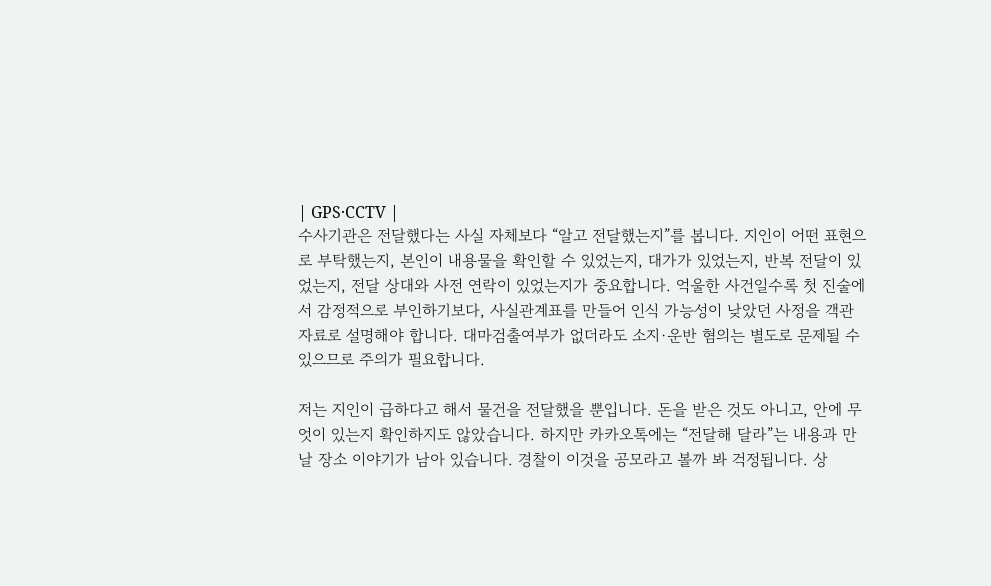| GPS·CCTV |
수사기관은 전달했다는 사실 자체보다 “알고 전달했는지”를 봅니다. 지인이 어떤 표현으로 부탁했는지, 본인이 내용물을 확인할 수 있었는지, 대가가 있었는지, 반복 전달이 있었는지, 전달 상대와 사전 연락이 있었는지가 중요합니다. 억울한 사건일수록 첫 진술에서 감정적으로 부인하기보다, 사실관계표를 만들어 인식 가능성이 낮았던 사정을 객관자료로 설명해야 합니다. 대마검출여부가 없더라도 소지·운반 혐의는 별도로 문제될 수 있으므로 주의가 필요합니다.

저는 지인이 급하다고 해서 물건을 전달했을 뿐입니다. 돈을 받은 것도 아니고, 안에 무엇이 있는지 확인하지도 않았습니다. 하지만 카카오톡에는 “전달해 달라”는 내용과 만날 장소 이야기가 남아 있습니다. 경찰이 이것을 공모라고 볼까 봐 걱정됩니다. 상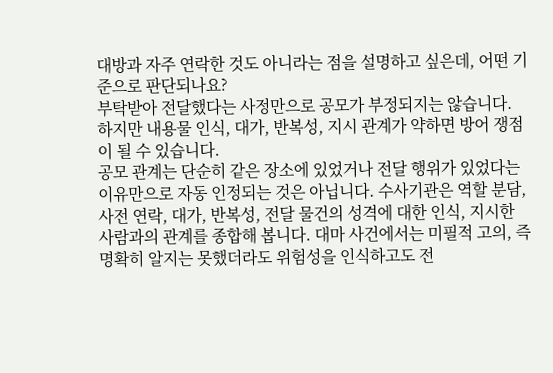대방과 자주 연락한 것도 아니라는 점을 설명하고 싶은데, 어떤 기준으로 판단되나요?
부탁받아 전달했다는 사정만으로 공모가 부정되지는 않습니다. 하지만 내용물 인식, 대가, 반복성, 지시 관계가 약하면 방어 쟁점이 될 수 있습니다.
공모 관계는 단순히 같은 장소에 있었거나 전달 행위가 있었다는 이유만으로 자동 인정되는 것은 아닙니다. 수사기관은 역할 분담, 사전 연락, 대가, 반복성, 전달 물건의 성격에 대한 인식, 지시한 사람과의 관계를 종합해 봅니다. 대마 사건에서는 미필적 고의, 즉 명확히 알지는 못했더라도 위험성을 인식하고도 전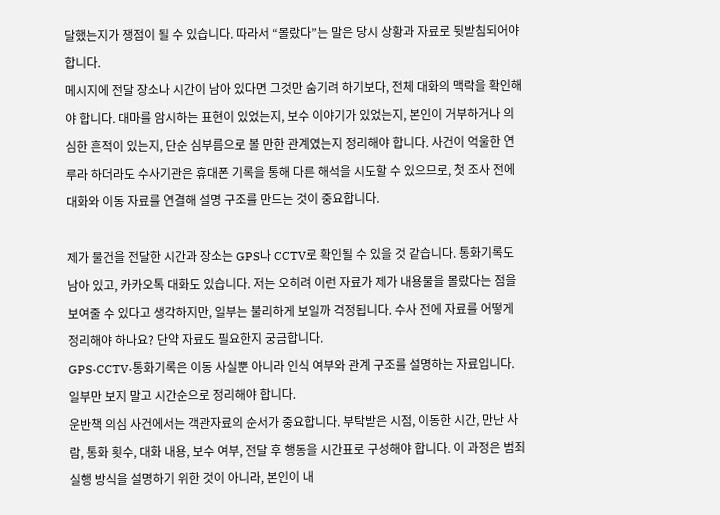달했는지가 쟁점이 될 수 있습니다. 따라서 “몰랐다”는 말은 당시 상황과 자료로 뒷받침되어야 합니다.
메시지에 전달 장소나 시간이 남아 있다면 그것만 숨기려 하기보다, 전체 대화의 맥락을 확인해야 합니다. 대마를 암시하는 표현이 있었는지, 보수 이야기가 있었는지, 본인이 거부하거나 의심한 흔적이 있는지, 단순 심부름으로 볼 만한 관계였는지 정리해야 합니다. 사건이 억울한 연루라 하더라도 수사기관은 휴대폰 기록을 통해 다른 해석을 시도할 수 있으므로, 첫 조사 전에 대화와 이동 자료를 연결해 설명 구조를 만드는 것이 중요합니다.

제가 물건을 전달한 시간과 장소는 GPS나 CCTV로 확인될 수 있을 것 같습니다. 통화기록도 남아 있고, 카카오톡 대화도 있습니다. 저는 오히려 이런 자료가 제가 내용물을 몰랐다는 점을 보여줄 수 있다고 생각하지만, 일부는 불리하게 보일까 걱정됩니다. 수사 전에 자료를 어떻게 정리해야 하나요? 단약 자료도 필요한지 궁금합니다.
GPS·CCTV·통화기록은 이동 사실뿐 아니라 인식 여부와 관계 구조를 설명하는 자료입니다. 일부만 보지 말고 시간순으로 정리해야 합니다.
운반책 의심 사건에서는 객관자료의 순서가 중요합니다. 부탁받은 시점, 이동한 시간, 만난 사람, 통화 횟수, 대화 내용, 보수 여부, 전달 후 행동을 시간표로 구성해야 합니다. 이 과정은 범죄 실행 방식을 설명하기 위한 것이 아니라, 본인이 내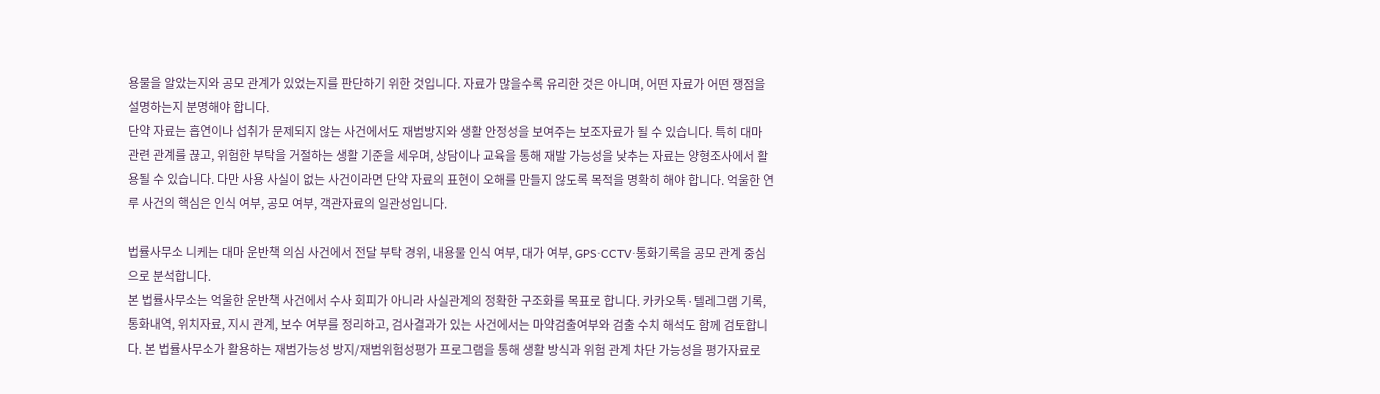용물을 알았는지와 공모 관계가 있었는지를 판단하기 위한 것입니다. 자료가 많을수록 유리한 것은 아니며, 어떤 자료가 어떤 쟁점을 설명하는지 분명해야 합니다.
단약 자료는 흡연이나 섭취가 문제되지 않는 사건에서도 재범방지와 생활 안정성을 보여주는 보조자료가 될 수 있습니다. 특히 대마 관련 관계를 끊고, 위험한 부탁을 거절하는 생활 기준을 세우며, 상담이나 교육을 통해 재발 가능성을 낮추는 자료는 양형조사에서 활용될 수 있습니다. 다만 사용 사실이 없는 사건이라면 단약 자료의 표현이 오해를 만들지 않도록 목적을 명확히 해야 합니다. 억울한 연루 사건의 핵심은 인식 여부, 공모 여부, 객관자료의 일관성입니다.

법률사무소 니케는 대마 운반책 의심 사건에서 전달 부탁 경위, 내용물 인식 여부, 대가 여부, GPS·CCTV·통화기록을 공모 관계 중심으로 분석합니다.
본 법률사무소는 억울한 운반책 사건에서 수사 회피가 아니라 사실관계의 정확한 구조화를 목표로 합니다. 카카오톡·텔레그램 기록, 통화내역, 위치자료, 지시 관계, 보수 여부를 정리하고, 검사결과가 있는 사건에서는 마약검출여부와 검출 수치 해석도 함께 검토합니다. 본 법률사무소가 활용하는 재범가능성 방지/재범위험성평가 프로그램을 통해 생활 방식과 위험 관계 차단 가능성을 평가자료로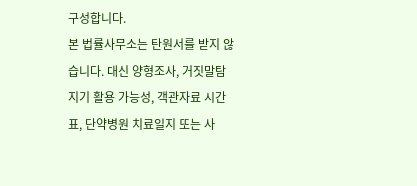구성합니다.
본 법률사무소는 탄원서를 받지 않습니다. 대신 양형조사, 거짓말탐지기 활용 가능성, 객관자료 시간표, 단약병원 치료일지 또는 사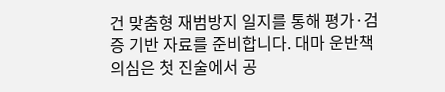건 맞춤형 재범방지 일지를 통해 평가·검증 기반 자료를 준비합니다. 대마 운반책 의심은 첫 진술에서 공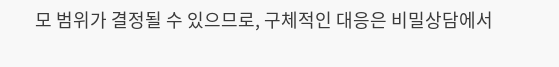모 범위가 결정될 수 있으므로, 구체적인 대응은 비밀상담에서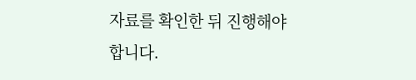자료를 확인한 뒤 진행해야 합니다.